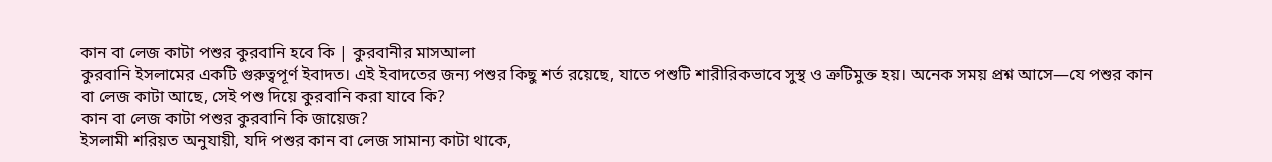কান বা লেজ কাটা পশুর কুরবানি হবে কি | কুরবানীর মাসআলা
কুরবানি ইসলামের একটি গুরুত্বপূর্ণ ইবাদত। এই ইবাদতের জন্য পশুর কিছু শর্ত রয়েছে, যাতে পশুটি শারীরিকভাবে সুস্থ ও ত্রুটিমুক্ত হয়। অনেক সময় প্রশ্ন আসে—যে পশুর কান বা লেজ কাটা আছে, সেই পশু দিয়ে কুরবানি করা যাবে কি?
কান বা লেজ কাটা পশুর কুরবানি কি জায়েজ?
ইসলামী শরিয়ত অনুযায়ী, যদি পশুর কান বা লেজ সামান্য কাটা থাকে,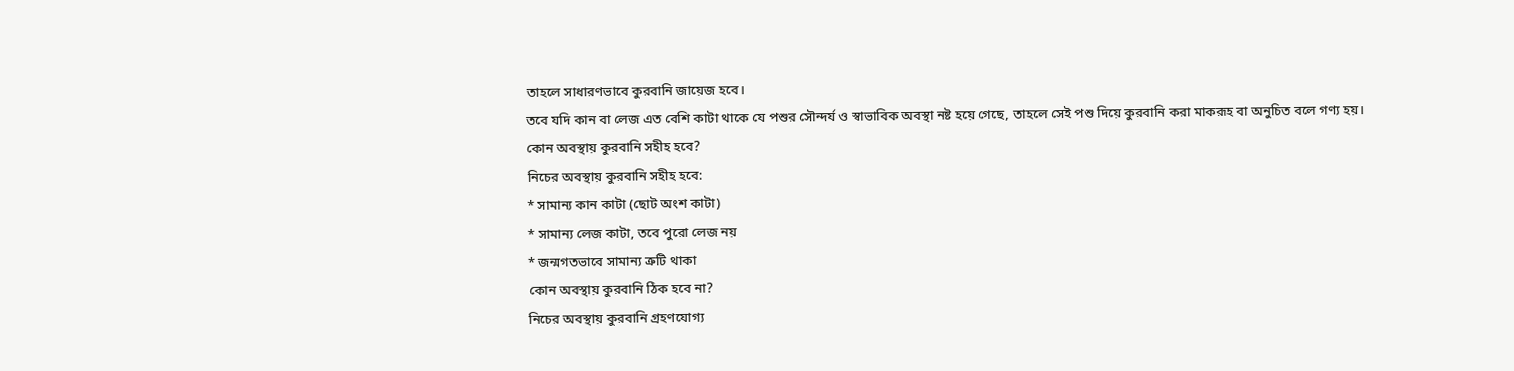তাহলে সাধারণভাবে কুরবানি জায়েজ হবে।
তবে যদি কান বা লেজ এত বেশি কাটা থাকে যে পশুর সৌন্দর্য ও স্বাভাবিক অবস্থা নষ্ট হয়ে গেছে, তাহলে সেই পশু দিয়ে কুরবানি করা মাকরূহ বা অনুচিত বলে গণ্য হয়।
কোন অবস্থায় কুরবানি সহীহ হবে?
নিচের অবস্থায় কুরবানি সহীহ হবে:
* সামান্য কান কাটা (ছোট অংশ কাটা)
* সামান্য লেজ কাটা, তবে পুরো লেজ নয়
* জন্মগতভাবে সামান্য ত্রুটি থাকা
কোন অবস্থায় কুরবানি ঠিক হবে না?
নিচের অবস্থায় কুরবানি গ্রহণযোগ্য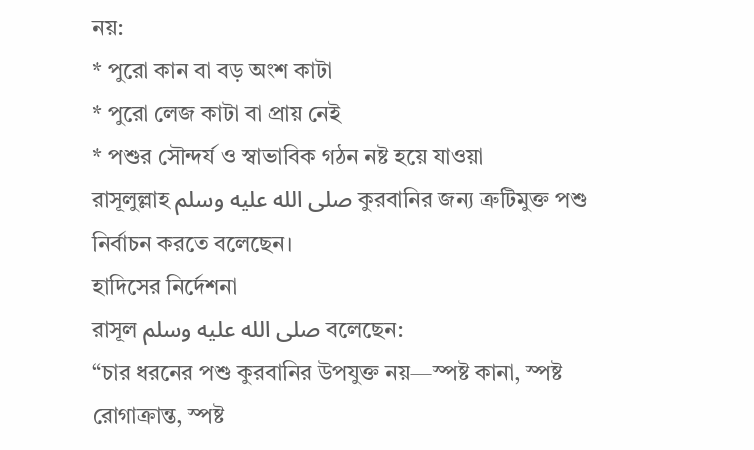নয়:
* পুরো কান বা বড় অংশ কাটা
* পুরো লেজ কাটা বা প্রায় নেই
* পশুর সৌন্দর্য ও স্বাভাবিক গঠন নষ্ট হয়ে যাওয়া
রাসূলুল্লাহ صلى الله عليه وسلم কুরবানির জন্য ত্রুটিমুক্ত পশু নির্বাচন করতে বলেছেন।
হাদিসের নির্দেশনা
রাসূল صلى الله عليه وسلم বলেছেন:
“চার ধরনের পশু কুরবানির উপযুক্ত নয়—স্পষ্ট কানা, স্পষ্ট রোগাক্রান্ত, স্পষ্ট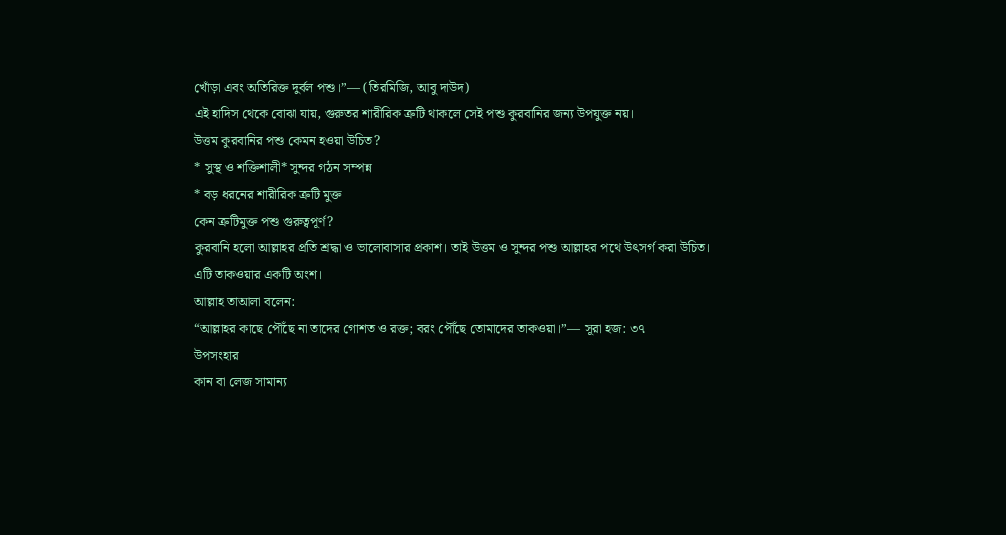খোঁড়া এবং অতিরিক্ত দুর্বল পশু।”— (তিরমিজি, আবু দাউদ)
এই হাদিস থেকে বোঝা যায়, গুরুতর শারীরিক ত্রুটি থাকলে সেই পশু কুরবানির জন্য উপযুক্ত নয়।
উত্তম কুরবানির পশু কেমন হওয়া উচিত?
* সুস্থ ও শক্তিশালী* সুন্দর গঠন সম্পন্ন
* বড় ধরনের শারীরিক ত্রুটি মুক্ত
কেন ত্রুটিমুক্ত পশু গুরুত্বপূর্ণ?
কুরবানি হলো আল্লাহর প্রতি শ্রদ্ধা ও ভালোবাসার প্রকাশ। তাই উত্তম ও সুন্দর পশু আল্লাহর পথে উৎসর্গ করা উচিত। এটি তাকওয়ার একটি অংশ।
আল্লাহ তাআলা বলেন:
“আল্লাহর কাছে পৌঁছে না তাদের গোশত ও রক্ত; বরং পৌঁছে তোমাদের তাকওয়া।”— সূরা হজ: ৩৭
উপসংহার
কান বা লেজ সামান্য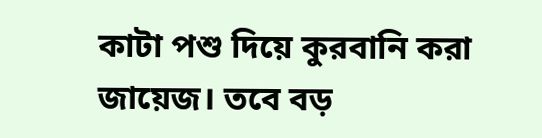কাটা পশু দিয়ে কুরবানি করা জায়েজ। তবে বড়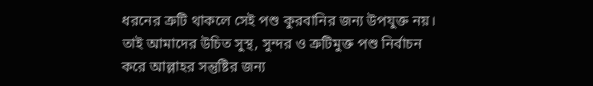ধরনের ত্রুটি থাকলে সেই পশু কুরবানির জন্য উপযুক্ত নয়। তাই আমাদের উচিত সুস্থ, সুন্দর ও ত্রুটিমুক্ত পশু নির্বাচন করে আল্লাহর সন্তুষ্টির জন্য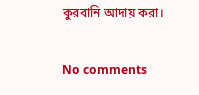কুরবানি আদায় করা।

No comments